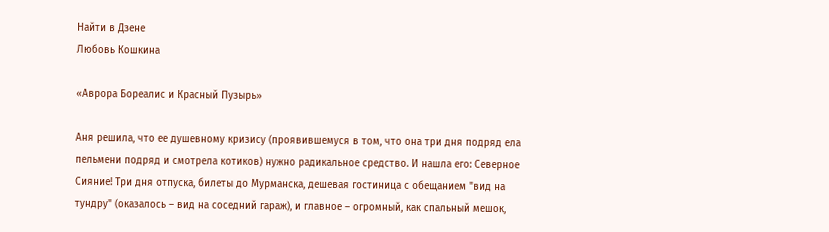Найти в Дзене
Любовь Кошкина

«Аврора Бореалис и Красный Пузырь»

Аня решила, что ее душевному кризису (проявившемуся в том, что она три дня подряд ела пельмени подряд и смотрела котиков) нужно радикальное средство. И нашла его: Северное Сияние! Три дня отпуска, билеты до Мурманска, дешевая гостиница с обещанием "вид на тундру" (оказалось – вид на соседний гараж), и главное – огромный, как спальный мешок,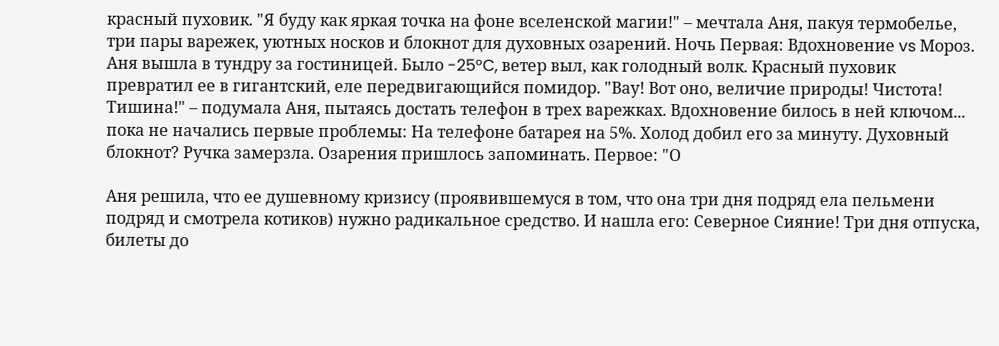красный пуховик. "Я буду как яркая точка на фоне вселенской магии!" – мечтала Аня, пакуя термобелье, три пары варежек, уютных носков и блокнот для духовных озарений. Ночь Первая: Вдохновение vs Мороз. Аня вышла в тундру за гостиницей. Было -25°C, ветер выл, как голодный волк. Красный пуховик превратил ее в гигантский, еле передвигающийся помидор. "Вау! Вот оно, величие природы! Чистота! Тишина!" – подумала Аня, пытаясь достать телефон в трех варежках. Вдохновение билось в ней ключом... пока не начались первые проблемы: На телефоне батарея на 5%. Холод добил его за минуту. Духовный блокнот? Ручка замерзла. Озарения пришлось запоминать. Первое: "О

Аня решила, что ее душевному кризису (проявившемуся в том, что она три дня подряд ела пельмени подряд и смотрела котиков) нужно радикальное средство. И нашла его: Северное Сияние! Три дня отпуска, билеты до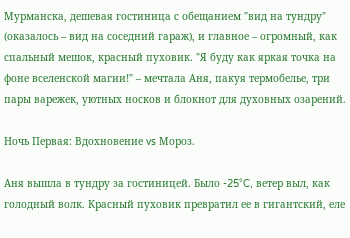Мурманска, дешевая гостиница с обещанием "вид на тундру" (оказалось – вид на соседний гараж), и главное – огромный, как спальный мешок, красный пуховик. "Я буду как яркая точка на фоне вселенской магии!" – мечтала Аня, пакуя термобелье, три пары варежек, уютных носков и блокнот для духовных озарений.

Ночь Первая: Вдохновение vs Мороз.

Аня вышла в тундру за гостиницей. Было -25°C, ветер выл, как голодный волк. Красный пуховик превратил ее в гигантский, еле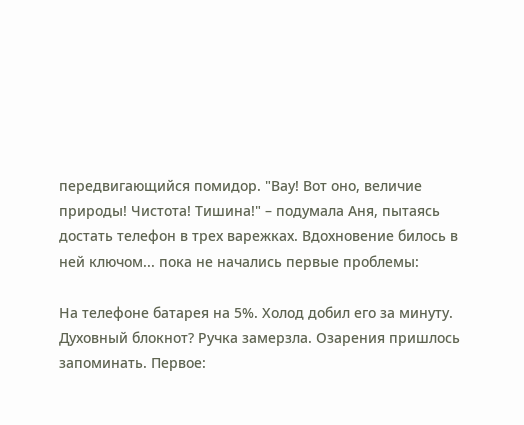передвигающийся помидор. "Вау! Вот оно, величие природы! Чистота! Тишина!" – подумала Аня, пытаясь достать телефон в трех варежках. Вдохновение билось в ней ключом... пока не начались первые проблемы:

На телефоне батарея на 5%. Холод добил его за минуту. Духовный блокнот? Ручка замерзла. Озарения пришлось запоминать. Первое: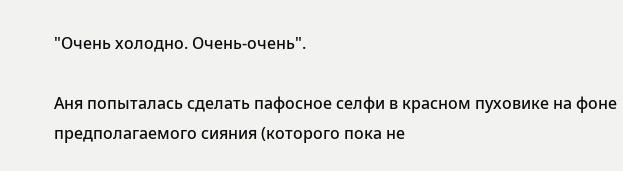"Очень холодно. Очень-очень".

Аня попыталась сделать пафосное селфи в красном пуховике на фоне предполагаемого сияния (которого пока не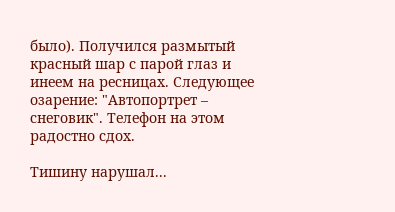было). Получился размытый красный шар с парой глаз и инеем на ресницах. Следующее озарение: "Автопортрет – снеговик". Телефон на этом радостно сдох.

Тишину нарушал...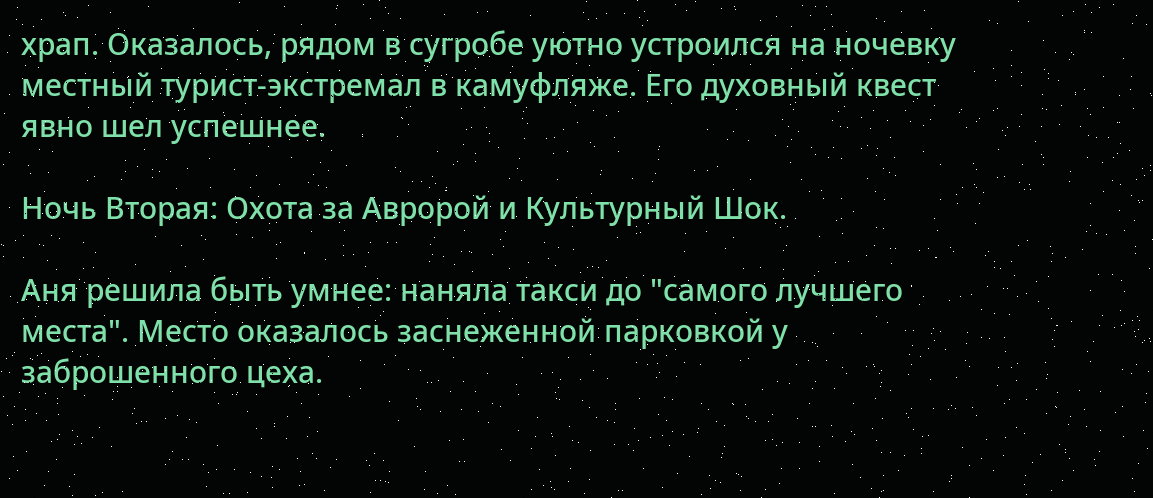храп. Оказалось, рядом в сугробе уютно устроился на ночевку местный турист-экстремал в камуфляже. Его духовный квест явно шел успешнее.

Ночь Вторая: Охота за Авророй и Культурный Шок.

Аня решила быть умнее: наняла такси до "самого лучшего места". Место оказалось заснеженной парковкой у заброшенного цеха.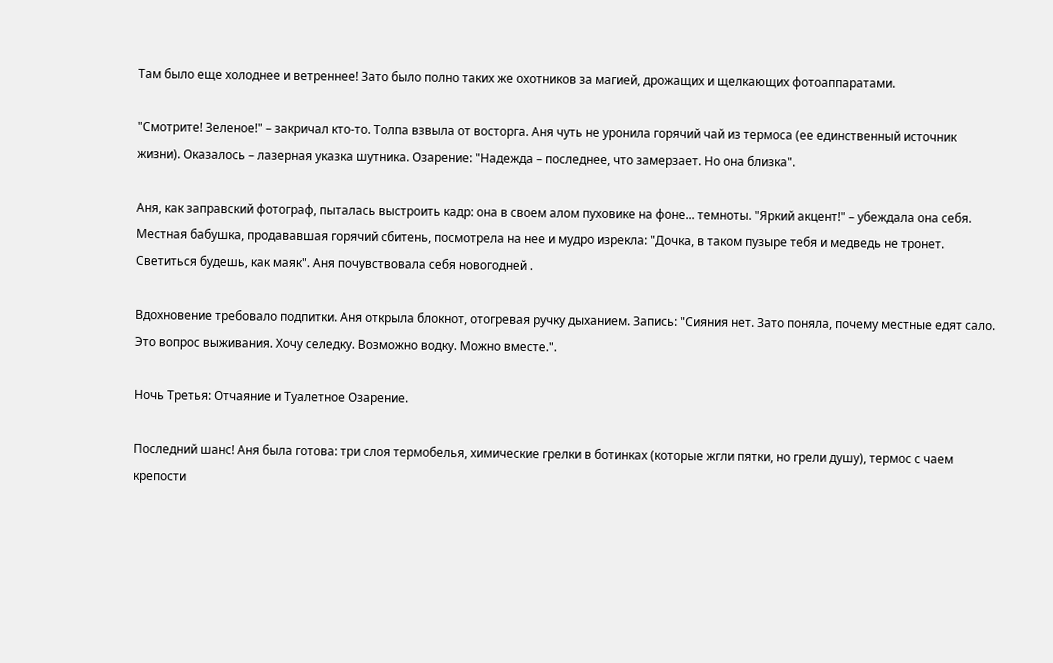Там было еще холоднее и ветреннее! Зато было полно таких же охотников за магией, дрожащих и щелкающих фотоаппаратами.

"Смотрите! Зеленое!" – закричал кто-то. Толпа взвыла от восторга. Аня чуть не уронила горячий чай из термоса (ее единственный источник жизни). Оказалось – лазерная указка шутника. Озарение: "Надежда – последнее, что замерзает. Но она близка".

Аня, как заправский фотограф, пыталась выстроить кадр: она в своем алом пуховике на фоне... темноты. "Яркий акцент!" – убеждала она себя. Местная бабушка, продававшая горячий сбитень, посмотрела на нее и мудро изрекла: "Дочка, в таком пузыре тебя и медведь не тронет. Светиться будешь, как маяк". Аня почувствовала себя новогодней .

Вдохновение требовало подпитки. Аня открыла блокнот, отогревая ручку дыханием. Запись: "Сияния нет. Зато поняла, почему местные едят сало. Это вопрос выживания. Хочу селедку. Возможно водку. Можно вместе.".

Ночь Третья: Отчаяние и Туалетное Озарение.

Последний шанс! Аня была готова: три слоя термобелья, химические грелки в ботинках (которые жгли пятки, но грели душу), термос с чаем крепости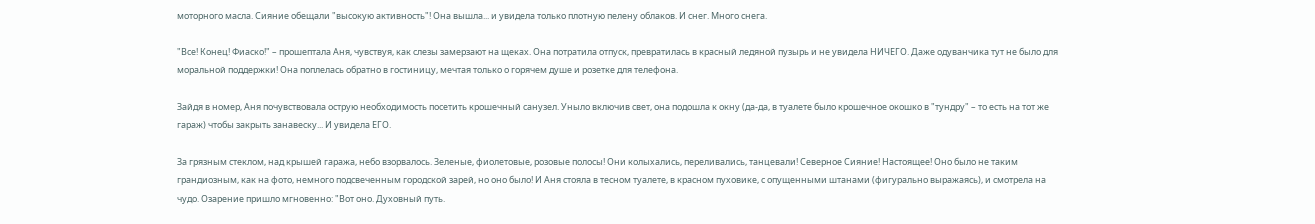моторного масла. Сияние обещали "высокую активность"! Она вышла... и увидела только плотную пелену облаков. И снег. Много снега.

"Все! Конец! Фиаско!" – прошептала Аня, чувствуя, как слезы замерзают на щеках. Она потратила отпуск, превратилась в красный ледяной пузырь и не увидела НИЧЕГО. Даже одуванчика тут не было для моральной поддержки! Она поплелась обратно в гостиницу, мечтая только о горячем душе и розетке для телефона.

Зайдя в номер, Аня почувствовала острую необходимость посетить крошечный санузел. Уныло включив свет, она подошла к окну (да-да, в туалете было крошечное окошко в "тундру" – то есть на тот же гараж) чтобы закрыть занавеску... И увидела ЕГО.

За грязным стеклом, над крышей гаража, небо взорвалось. Зеленые, фиолетовые, розовые полосы! Они колыхались, переливались, танцевали! Северное Сияние! Настоящее! Оно было не таким грандиозным, как на фото, немного подсвеченным городской зарей, но оно было! И Аня стояла в тесном туалете, в красном пуховике, с опущенными штанами (фигурально выражаясь), и смотрела на чудо. Озарение пришло мгновенно: "Вот оно. Духовный путь.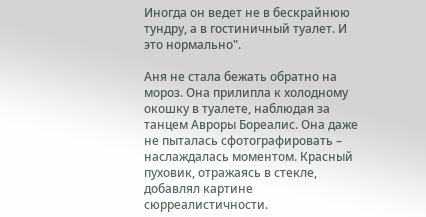Иногда он ведет не в бескрайнюю тундру, а в гостиничный туалет. И это нормально".

Аня не стала бежать обратно на мороз. Она прилипла к холодному окошку в туалете, наблюдая за танцем Авроры Бореалис. Она даже не пыталась сфотографировать – наслаждалась моментом. Красный пуховик, отражаясь в стекле, добавлял картине сюрреалистичности.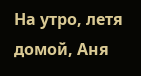На утро, летя домой, Аня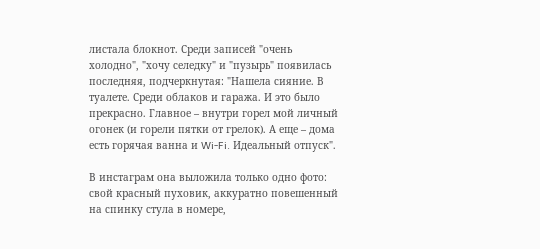листала блокнот. Среди записей "очень холодно", "хочу селедку" и "пузырь" появилась последняя, подчеркнутая: "Нашела сияние. В туалете. Среди облаков и гаража. И это было прекрасно. Главное – внутри горел мой личный огонек (и горели пятки от грелок). А еще – дома есть горячая ванна и Wi-Fi. Идеальный отпуск".

В инстаграм она выложила только одно фото: свой красный пуховик, аккуратно повешенный на спинку стула в номере,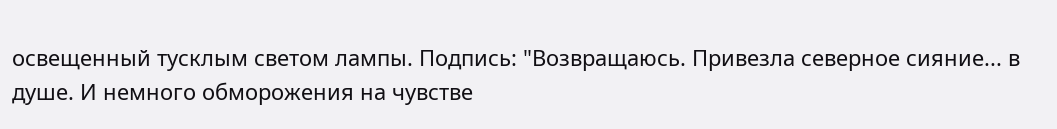освещенный тусклым светом лампы. Подпись: "Возвращаюсь. Привезла северное сияние... в душе. И немного обморожения на чувстве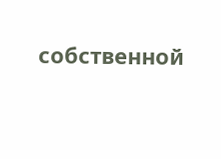собственной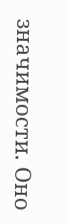значимости. Оно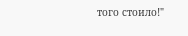того стоило!"